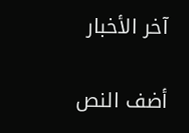آخر الأخبار

أضف النص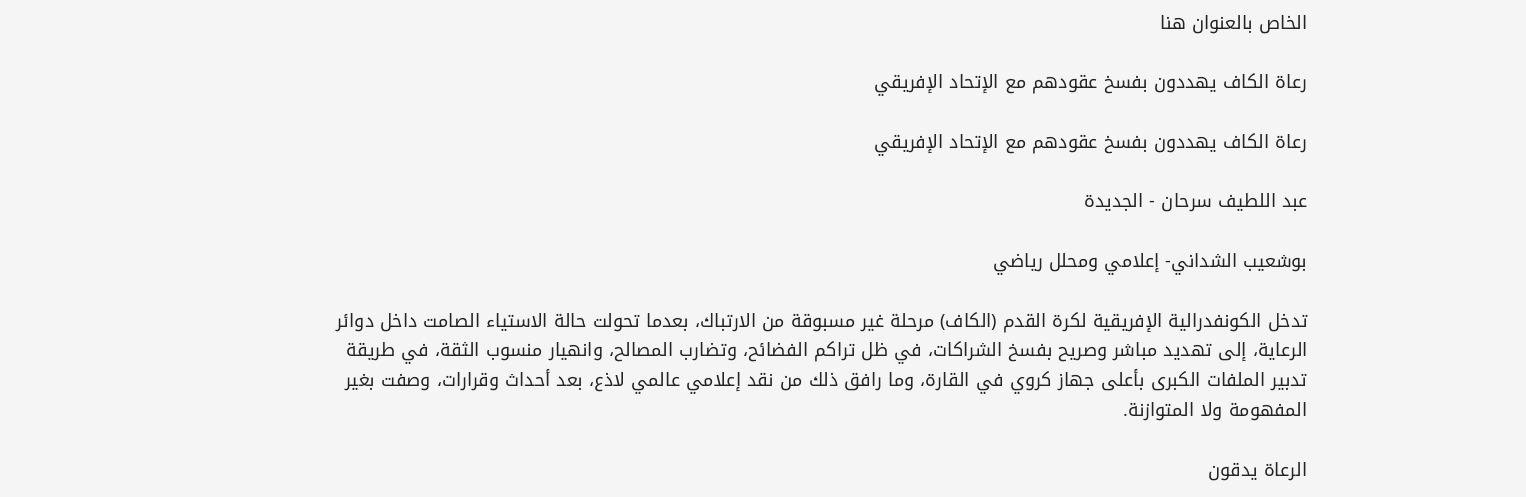الخاص بالعنوان هنا

رعاة الكاف يهددون بفسخ عقودهم مع الإتحاد الإفريقي

رعاة الكاف يهددون بفسخ عقودهم مع الإتحاد الإفريقي

عبد اللطيف سرحان - الجديدة

بوشعيب الشداني- إعلامي ومحلل رياضي

تدخل الكونفدرالية الإفريقية لكرة القدم (الكاف) مرحلة غير مسبوقة من الارتباك، بعدما تحولت حالة الاستياء الصامت داخل دوائر الرعاية، إلى تهديد مباشر وصريح بفسخ الشراكات، في ظل تراكم الفضائح، وتضارب المصالح، وانهيار منسوب الثقة، في طريقة تدبير الملفات الكبرى بأعلى جهاز كروي في القارة، وما رافق ذلك من نقد إعلامي عالمي لاذع، بعد أحداث وقرارات، وصفت بغير المفهومة ولا المتوازنة.

الرعاة يدقون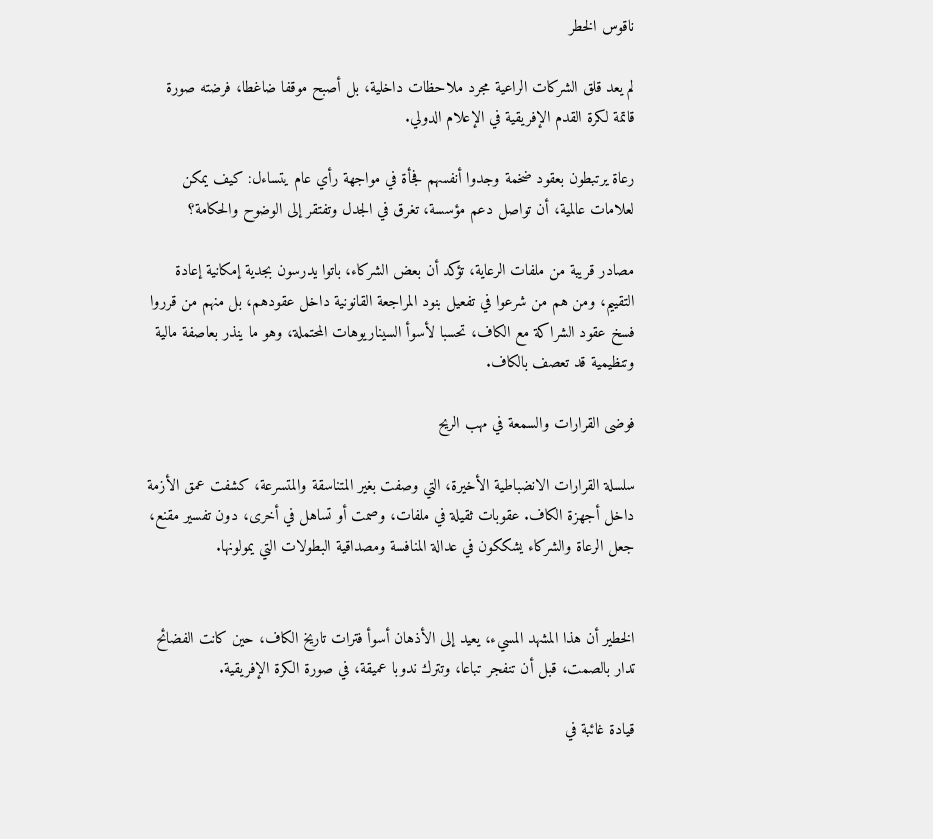ناقوس الخطر

لم يعد قلق الشركات الراعية مجرد ملاحظات داخلية، بل أصبح موقفا ضاغطا، فرضته صورة قاتمة لكرة القدم الإفريقية في الإعلام الدولي.

رعاة يرتبطون بعقود ضخمة وجدوا أنفسهم فجأة في مواجهة رأي عام يتساءل: كيف يمكن لعلامات عالمية، أن تواصل دعم مؤسسة، تغرق في الجدل وتفتقر إلى الوضوح والحكامة؟

مصادر قريبة من ملفات الرعاية، تؤكد أن بعض الشركاء، باتوا يدرسون بجدية إمكانية إعادة التقييم، ومن هم من شرعوا في تفعيل بنود المراجعة القانونية داخل عقودهم، بل منهم من قرروا فسخ عقود الشراكة مع الكاف، تحسبا لأسوأ السيناريوهات المحتملة، وهو ما ينذر بعاصفة مالية وتنظيمية قد تعصف بالكاف.

فوضى القرارات والسمعة في مهب الريح

سلسلة القرارات الانضباطية الأخيرة، التي وصفت بغير المتناسقة والمتسرعة، كشفت عمق الأزمة داخل أجهزة الكاف. عقوبات ثقيلة في ملفات، وصمت أو تساهل في أخرى، دون تفسير مقنع، جعل الرعاة والشركاء يشككون في عدالة المنافسة ومصداقية البطولات التي يمولونها.


الخطير أن هذا المشهد المسيء، يعيد إلى الأذهان أسوأ فترات تاريخ الكاف، حين كانت الفضائح تدار بالصمت، قبل أن تنفجر تباعا، وتترك ندوبا عميقة، في صورة الكرة الإفريقية.

قيادة غائبة في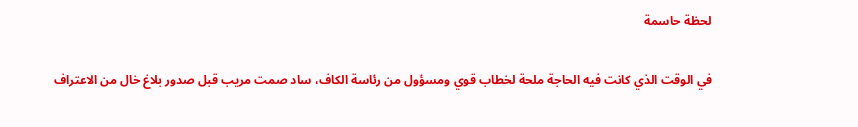لحظة حاسمة

في الوقت الذي كانت فيه الحاجة ملحة لخطاب قوي ومسؤول من رئاسة الكاف، ساد صمت مريب قبل صدور بلاغ خال من الاعتراف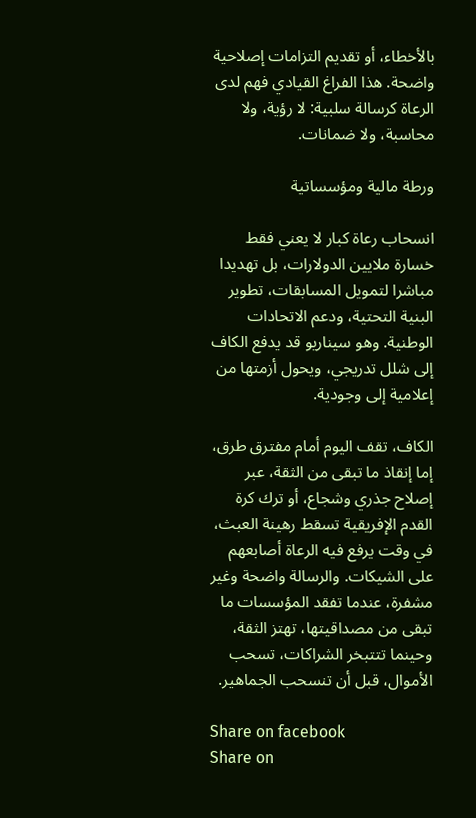بالأخطاء، أو تقديم التزامات إصلاحية واضحة. هذا الفراغ القيادي فهم لدى الرعاة كرسالة سلبية: لا رؤية، ولا محاسبة، ولا ضمانات.

ورطة مالية ومؤسساتية

انسحاب رعاة كبار لا يعني فقط خسارة ملايين الدولارات، بل تهديدا مباشرا لتمويل المسابقات، تطوير البنية التحتية، ودعم الاتحادات الوطنية. وهو سيناريو قد يدفع الكاف إلى شلل تدريجي، ويحول أزمتها من إعلامية إلى وجودية.

الكاف، تقف اليوم أمام مفترق طرق، إما إنقاذ ما تبقى من الثقة، عبر إصلاح جذري وشجاع، أو ترك كرة القدم الإفريقية تسقط رهينة العبث، في وقت يرفع فيه الرعاة أصابعهم على الشيكات. والرسالة واضحة وغير مشفرة، عندما تفقد المؤسسات ما تبقى من مصداقيتها، تهتز الثقة، وحينما تتتبخر الشراكات، تسحب الأموال، قبل أن تنسحب الجماهير.

Share on facebook
Share on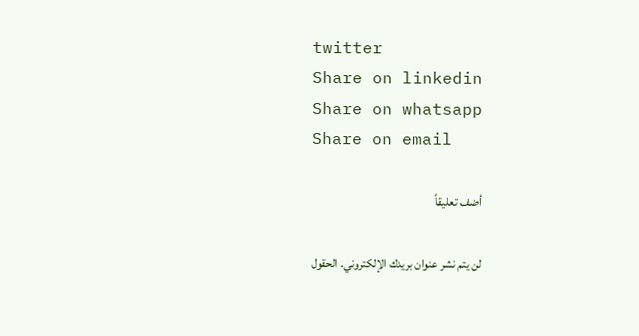twitter
Share on linkedin
Share on whatsapp
Share on email

أضف تعليقاً

لن يتم نشر عنوان بريدك الإلكتروني. الحقول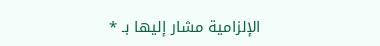الإلزامية مشار إليها بـ *